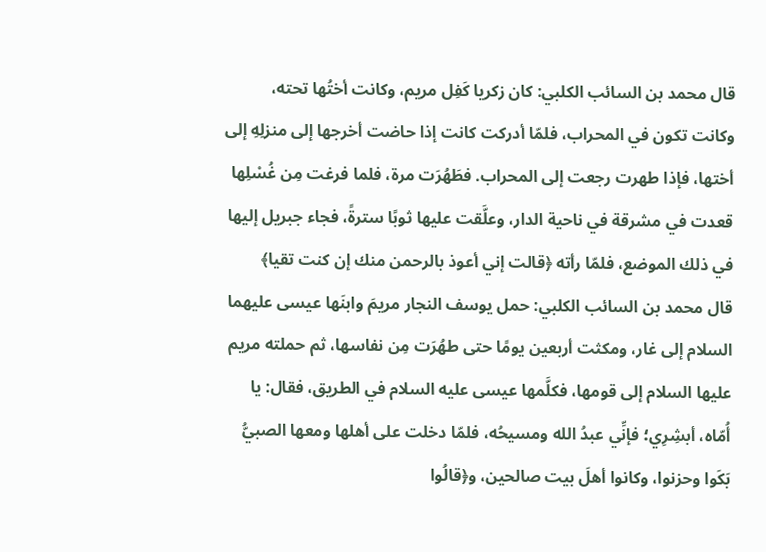قال محمد بن السائب الكلبي: كان زكريا كَفِل مريم، وكانت أختُها تحته، وكانت تكون في المحراب، فلمّا أدركت كانت إذا حاضت أخرجها إلى منزلِهِ إلى أختها، فإذا طهرت رجعت إلى المحراب. فطَهُرَت مرة، فلما فرغت مِن غُسْلِها قعدت في مشرقة في ناحية الدار، وعلَّقت عليها ثوبًا سترةً، فجاء جبريل إليها في ذلك الموضع، فلمّا رأته ﴿قالت إني أعوذ بالرحمن منك إن كنت تقيا﴾
قال محمد بن السائب الكلبي: حمل يوسف النجار مريمَ وابنَها عيسى عليهما السلام إلى غار، ومكثت أربعين يومًا حتى طهُرَت مِن نفاسها، ثم حملته مريم عليها السلام إلى قومها، فكلَّمها عيسى عليه السلام في الطريق، فقال: يا أُمّاه، أبشِرِي؛ فإنِّي عبدُ الله ومسيحُه، فلمّا دخلت على أهلها ومعها الصبيُّ بَكَوا وحزنوا، وكانوا أهلَ بيت صالحين، و﴿قالُوا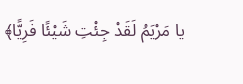يا مَرْيَمُ لَقَدْ جِئْتِ شَيْئًا فَرِيًّا﴾